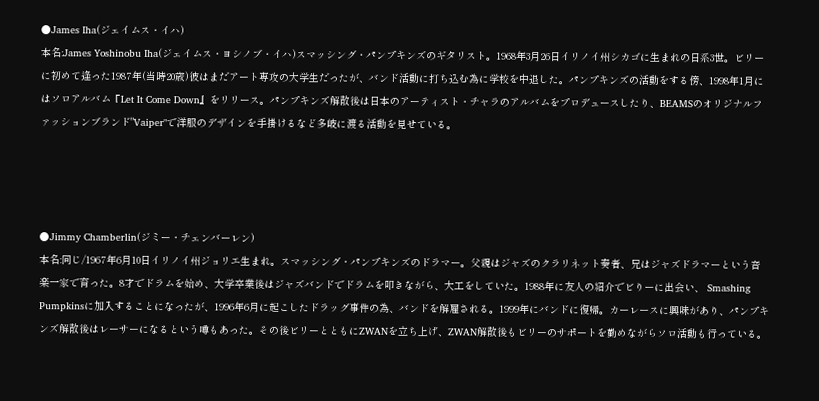●James Iha(ジェイムス・イハ)
本名:James Yoshinobu Iha(ジェイムス・ヨシノブ・イハ)スマッシング・パンプキンズのギタリスト。1968年3月26日イリノイ州シカゴに生まれの日系3世。ビリーに初めて逢った1987年(当時20歳)彼はまだアート専攻の大学生だったが、バンド活動に打ち込む為に学校を中退した。パンプキンズの活動をする傍、1998年1月にはソロアルバム『Let It Come Down』をリリース。パンプキンズ解散後は日本のアーティスト・チャラのアルバムをプロデュースしたり、BEAMSのオリジナルファッションブランド"Vaiper"で洋服のデザインを手掛けるなど多岐に渡る活動を見せている。




●Jimmy Chamberlin(ジミー・チェンバーレン)
本名:同じ/1967年6月10日イリノイ州ジョリエ生まれ。スマッシング・パンプキンズのドラマー。父親はジャズのクラリネット奏者、兄はジャズドラマーという音楽一家で育った。8才でドラムを始め、大学卒業後はジャズバンドでドラムを叩きながら、大工をしていた。1988年に友人の紹介でビりーに出会い、 Smashing Pumpkinsに加入することになったが、1996年6月に起こしたドラッグ事件の為、バンドを解雇される。1999年にバンドに復帰。カーレースに興味があり、パンプキンズ解散後はレーサーになるという噂もあった。その後ビリーとともにZWANを立ち上げ、ZWAN解散後もビリーのサポートを勤めながらソロ活動も行っている。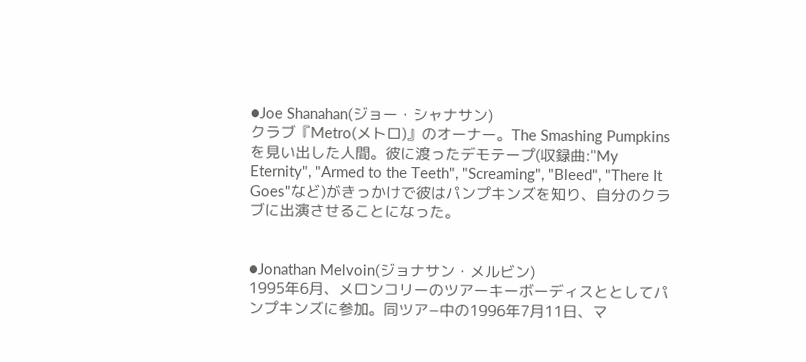●Joe Shanahan(ジョー・シャナサン)
クラブ『Metro(メトロ)』のオーナー。The Smashing Pumpkinsを見い出した人間。彼に渡ったデモテープ(収録曲:"My Eternity", "Armed to the Teeth", "Screaming", "Bleed", "There It Goes"など)がきっかけで彼はパンプキンズを知り、自分のクラブに出演させることになった。


●Jonathan Melvoin(ジョナサン・メルビン)
1995年6月、メロンコリーのツアーキーボーディスととしてパンプキンズに参加。同ツア−中の1996年7月11日、マ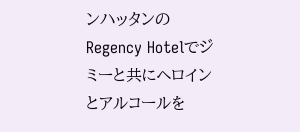ンハッタンのRegency Hotelでジミーと共にヘロインとアルコールを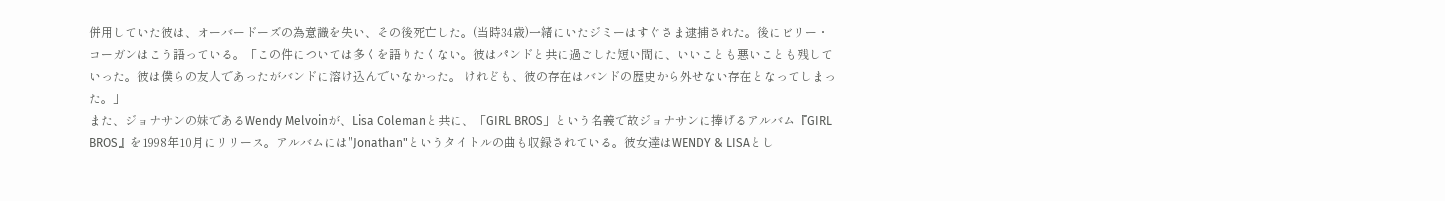併用していた彼は、オーバードーズの為意識を失い、その後死亡した。(当時34歳)一緒にいたジミーはすぐさま逮捕された。後にビリー・コーガンはこう語っている。「この件については多くを語りたくない。彼はパンドと共に過ごした短い間に、いいことも悪いことも残していった。彼は僕らの友人であったがバンドに溶け込んでいなかった。 けれども、彼の存在はバンドの歴史から外せない存在となってしまった。」
また、ジョナサンの妹であるWendy Melvoinが、Lisa Colemanと共に、「GIRL BROS」という名義で故ジョナサンに捧げるアルバム『GIRL BROS』を1998年10月にリリース。アルバムには"Jonathan"というタイトルの曲も収録されている。彼女達はWENDY & LISAとし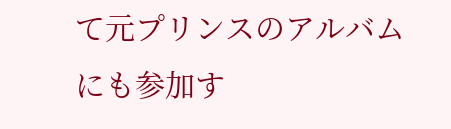て元プリンスのアルバムにも参加す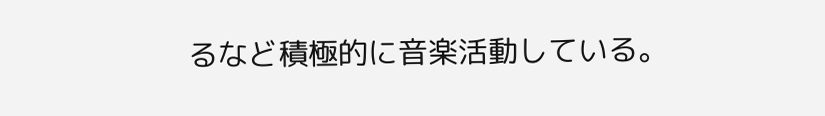るなど積極的に音楽活動している。